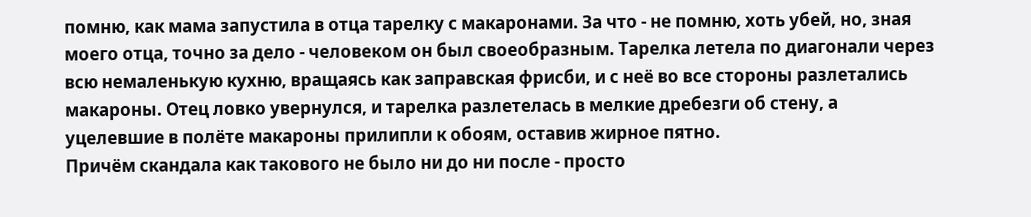помню, как мама запустила в отца тарелку с макаронами. За что - не помню, хоть убей, но, зная моего отца, точно за дело - человеком он был своеобразным. Тарелка летела по диагонали через всю немаленькую кухню, вращаясь как заправская фрисби, и с неё во все стороны разлетались макароны. Отец ловко увернулся, и тарелка разлетелась в мелкие дребезги об стену, а уцелевшие в полёте макароны прилипли к обоям, оставив жирное пятно.
Причём скандала как такового не было ни до ни после - просто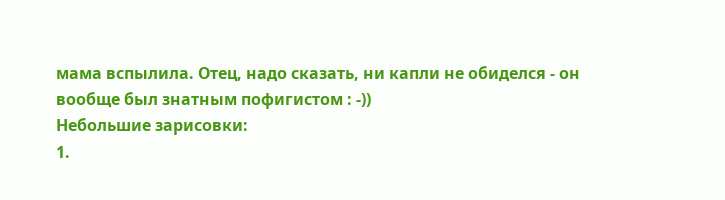мама вспылила. Отец, надо сказать, ни капли не обиделся - он вообще был знатным пофигистом : -))
Небольшие зарисовки:
1.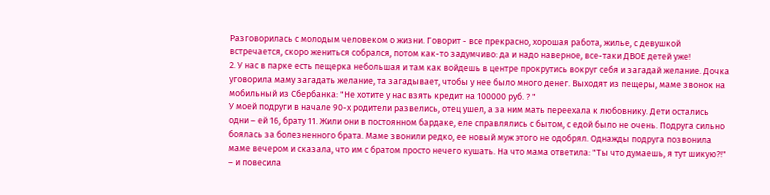Разговорилась с молодым человеком о жизни. Говорит - все прекрасно, хорошая работа, жилье, с девушкой встречается, скоро жениться собрался, потом как-то задумчиво: да и надо наверное, все-таки ДВОЕ детей уже!
2. У нас в парке есть пещерка небольшая и там как войдешь в центре прокрутись вокруг себя и загадай желание. Дочка уговорила маму загадать желание, та загадывает, чтобы у нее было много денег. Выходят из пещеры, маме звонок на мобильный из Сбербанка: "Не хотите у нас взять кредит на 100000 руб. ? "
У моей подруги в начале 90-х родители развелись, отец ушел, а за ним мать переехала к любовнику. Дети остались одни – ей 16, брату 11. Жили они в постоянном бардаке, еле справлялись с бытом, с едой было не очень. Подруга сильно боялась за болезненного брата. Маме звонили редко, ее новый муж этого не одобрял. Однажды подруга позвонила маме вечером и сказала, что им с братом просто нечего кушать. На что мама ответила: "Ты что думаешь, я тут шикую?!" – и повесила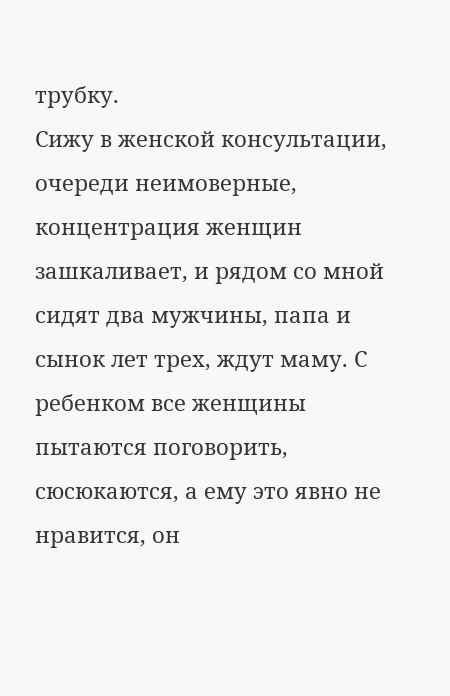трубку.
Сижу в женской консультации, очереди неимоверные, концентрация женщин зашкаливает, и рядом со мной сидят два мужчины, папа и сынок лет трех, ждут маму. С ребенком все женщины пытаются поговорить, сюсюкаются, а ему это явно не нравится, он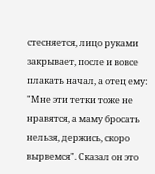стесняется, лицо руками закрывает, после и вовсе плакать начал, а отец ему: "Мне эти тетки тоже не нравятся, а маму бросать нельзя, держись, скоро вырвемся". Сказал он это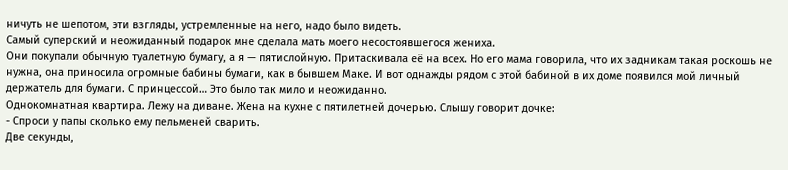ничуть не шепотом, эти взгляды, устремленные на него, надо было видеть.
Самый суперский и неожиданный подарок мне сделала мать моего несостоявшегося жениха.
Они покупали обычную туалетную бумагу, а я — пятислойную. Притаскивала её на всех. Но его мама говорила, что их задникам такая роскошь не нужна, она приносила огромные бабины бумаги, как в бывшем Маке. И вот однажды рядом с этой бабиной в их доме появился мой личный держатель для бумаги. С принцессой… Это было так мило и неожиданно.
Однокомнатная квартира. Лежу на диване. Жена на кухне с пятилетней дочерью. Слышу говорит дочке:
- Спроси у папы сколько ему пельменей сварить.
Две секунды,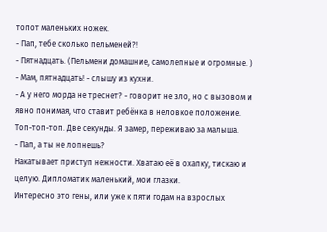топот маленьких ножек.
- Пап, тебе сколько пельменей?!
- Пятнадцать. (Пельмени домашние, самолепные и огромные. )
- Мам, пятнадцать! - слышу из кухни.
- А у него морда не треснет? - говорит не зло, но с вызовом и явно понимая, что ставит ребёнка в неловкое положение.
Топ-топ-топ. Две секунды. Я замер, переживаю за малыша.
- Пап, а ты не лопнешь?
Накатывает приступ нежности. Хватаю её в охапку, тискаю и целую. Дипломатик маленький, мои глазки.
Интересно это гены, или уже к пяти годам на взрослых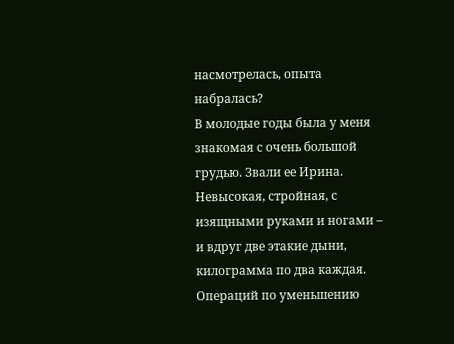насмотрелась, опыта набралась?
В молодые годы была у меня знакомая с очень большой грудью. Звали ее Ирина. Невысокая, стройная, с изящными руками и ногами – и вдруг две этакие дыни, килограмма по два каждая. Операций по уменьшению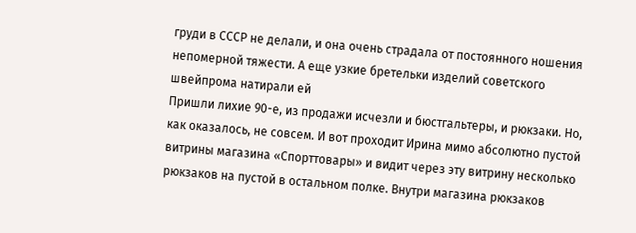груди в СССР не делали, и она очень страдала от постоянного ношения непомерной тяжести. А еще узкие бретельки изделий советского швейпрома натирали ей
Пришли лихие 90-е, из продажи исчезли и бюстгальтеры, и рюкзаки. Но, как оказалось, не совсем. И вот проходит Ирина мимо абсолютно пустой витрины магазина «Спорттовары» и видит через эту витрину несколько рюкзаков на пустой в остальном полке. Внутри магазина рюкзаков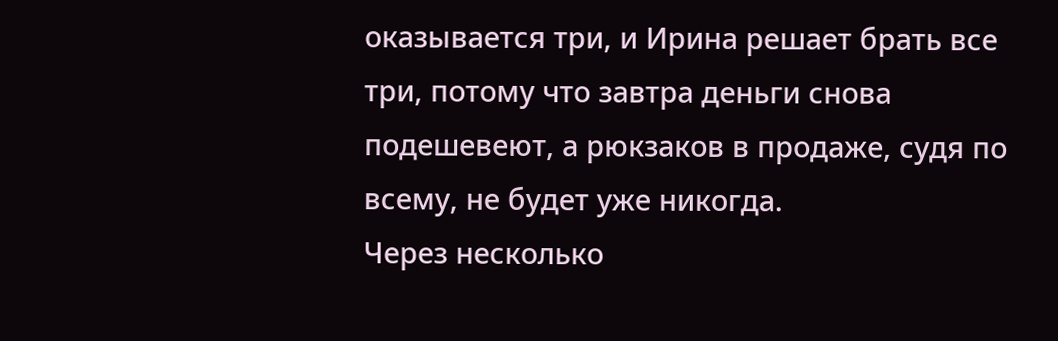оказывается три, и Ирина решает брать все три, потому что завтра деньги снова подешевеют, а рюкзаков в продаже, судя по всему, не будет уже никогда.
Через несколько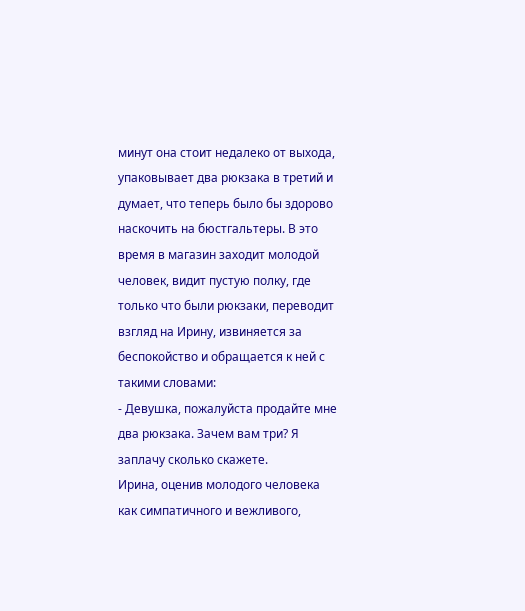минут она стоит недалеко от выхода, упаковывает два рюкзака в третий и думает, что теперь было бы здорово наскочить на бюстгальтеры. В это время в магазин заходит молодой человек, видит пустую полку, где только что были рюкзаки, переводит взгляд на Ирину, извиняется за беспокойство и обращается к ней с такими словами:
- Девушка, пожалуйста продайте мне два рюкзака. Зачем вам три? Я заплачу сколько скажете.
Ирина, оценив молодого человека как симпатичного и вежливого,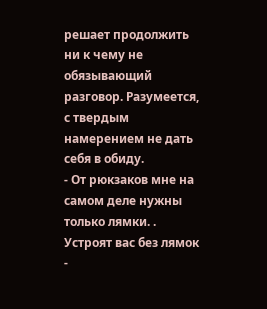решает продолжить ни к чему не обязывающий разговор. Разумеется, с твердым намерением не дать себя в обиду.
- От рюкзаков мне на самом деле нужны только лямки. . Устроят вас без лямок -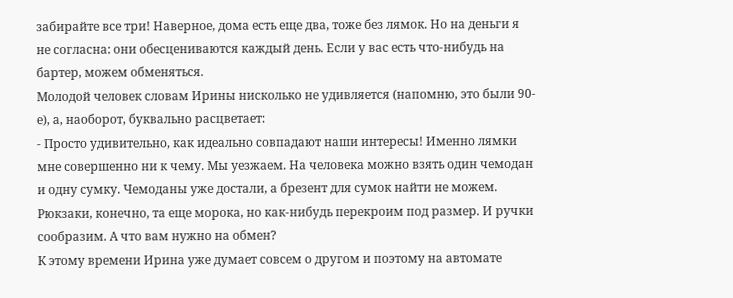забирайте все три! Наверное, дома есть еще два, тоже без лямок. Но на деньги я не согласна: они обесцениваются каждый день. Если у вас есть что-нибудь на бартер, можем обменяться.
Молодой человек словам Ирины нисколько не удивляется (напомню, это были 90-е), а, наоборот, буквально расцветает:
- Просто удивительно, как идеально совпадают наши интересы! Именно лямки мне совершенно ни к чему. Мы уезжаем. На человека можно взять один чемодан и одну сумку. Чемоданы уже достали, а брезент для сумок найти не можем. Рюкзаки, конечно, та еще морока, но как-нибудь перекроим под размер. И ручки сообразим. А что вам нужно на обмен?
К этому времени Ирина уже думает совсем о другом и поэтому на автомате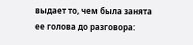выдает то, чем была занята ее голова до разговора: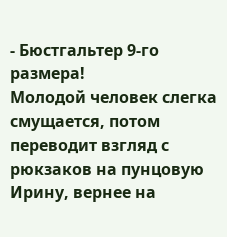- Бюстгальтер 9-го размера!
Молодой человек слегка смущается, потом переводит взгляд с рюкзаков на пунцовую Ирину, вернее на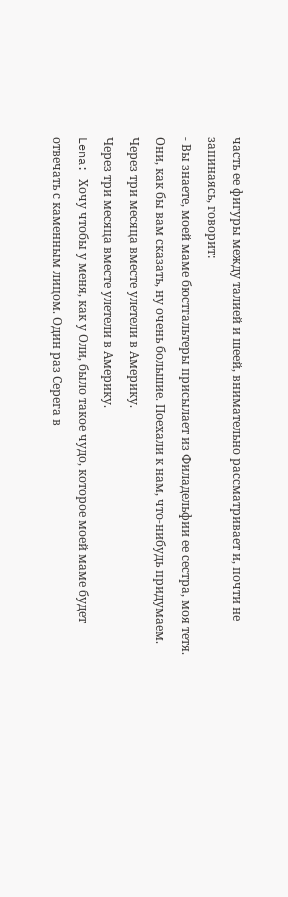часть ее фигуры между талией и шеей, внимательно рассматривает и, почти не запинаясь, говорит:
- Вы знаете, моей маме бюстгальтеры присылает из Филадельфии ее сестра, моя тетя. Они, как бы вам сказать, ну очень большие. Поехали к нам, что-нибудь придумаем. Через три месяца вместе улетели в Америку.
Через три месяца вместе улетели в Америку.
Lena: Хочу чтобы у меня, как у Оли, было такое чудо, которое моей маме будет отвечать с каменным лицом. Один раз Серега в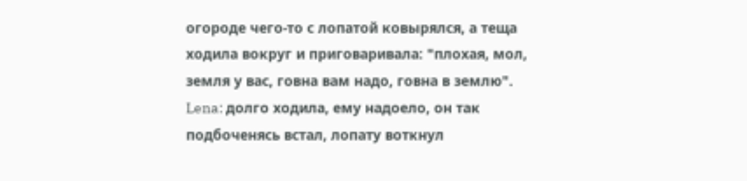огороде чего-то с лопатой ковырялся, а теща ходила вокруг и приговаривала: "плохая, мол, земля у вас, говна вам надо, говна в землю".
Lena: долго ходила, ему надоело, он так подбоченясь встал, лопату воткнул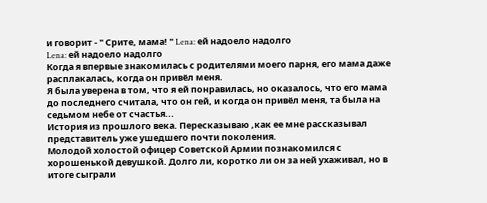и говорит - " Срите, мама! " Lena: ей надоело надолго
Lena: ей надоело надолго
Когда я впервые знакомилась с родителями моего парня, его мама даже расплакалась, когда он привёл меня.
Я была уверена в том, что я ей понравилась, но оказалось, что его мама до последнего считала, что он гей, и когда он привёл меня, та была на седьмом небе от счастья...
История из прошлого века. Пересказываю ,как ее мне рассказывал представитель уже ушедшего почти поколения.
Молодой холостой офицер Советской Армии познакомился с хорошенькой девушкой. Долго ли, коротко ли он за ней ухаживал, но в итоге сыграли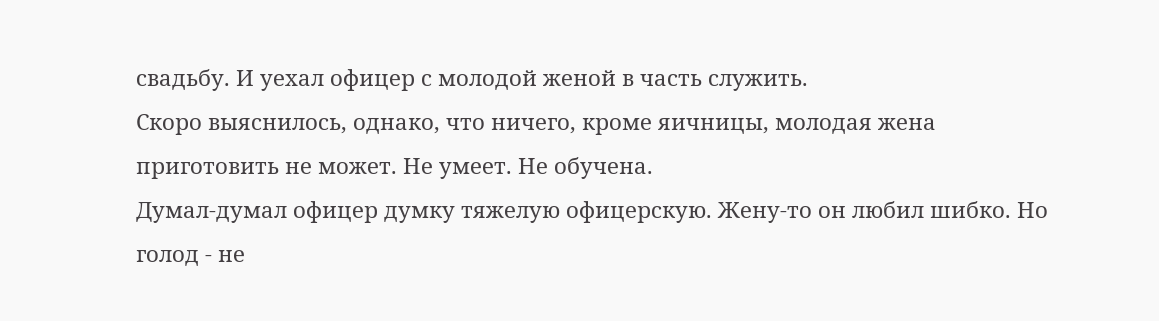свадьбу. И уехал офицер с молодой женой в часть служить.
Скоро выяснилось, однако, что ничего, кроме яичницы, молодая жена приготовить не может. Не умеет. Не обучена.
Думал-думал офицер думку тяжелую офицерскую. Жену-то он любил шибко. Но голод - не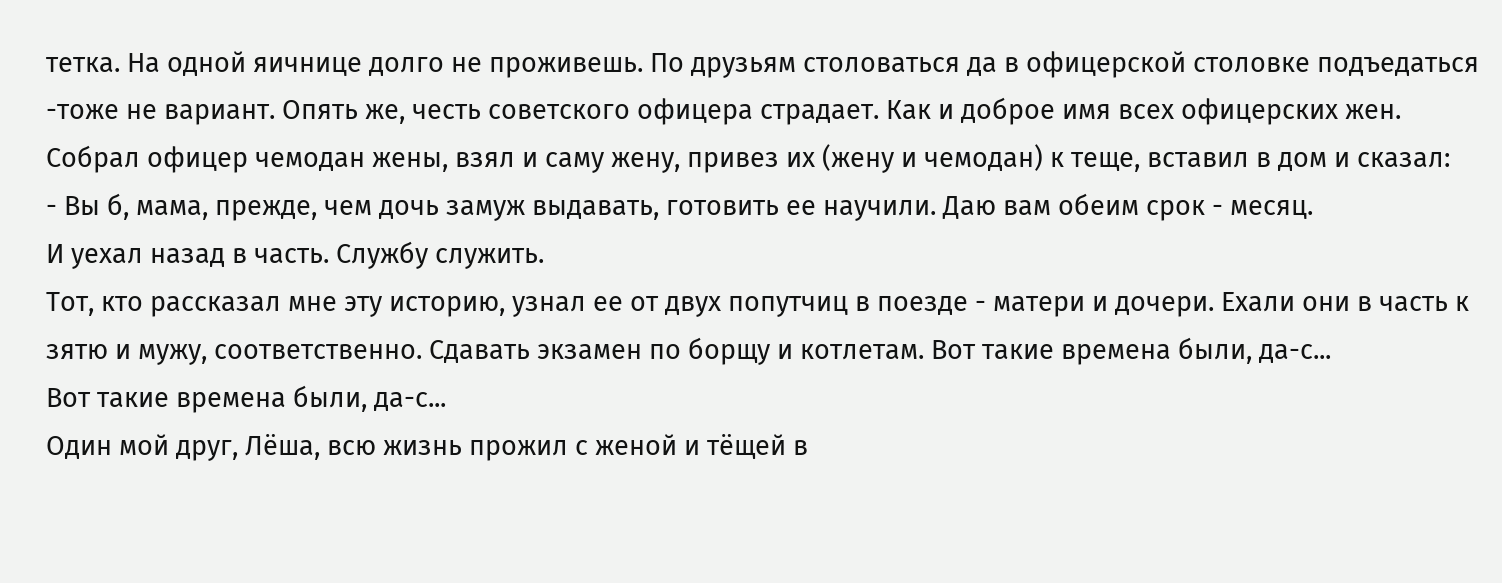тетка. На одной яичнице долго не проживешь. По друзьям столоваться да в офицерской столовке подъедаться -тоже не вариант. Опять же, честь советского офицера страдает. Как и доброе имя всех офицерских жен.
Собрал офицер чемодан жены, взял и саму жену, привез их (жену и чемодан) к теще, вставил в дом и сказал:
- Вы б, мама, прежде, чем дочь замуж выдавать, готовить ее научили. Даю вам обеим срок - месяц.
И уехал назад в часть. Службу служить.
Тот, кто рассказал мне эту историю, узнал ее от двух попутчиц в поезде - матери и дочери. Ехали они в часть к зятю и мужу, соответственно. Сдавать экзамен по борщу и котлетам. Вот такие времена были, да-с...
Вот такие времена были, да-с...
Один мой друг, Лёша, всю жизнь прожил с женой и тёщей в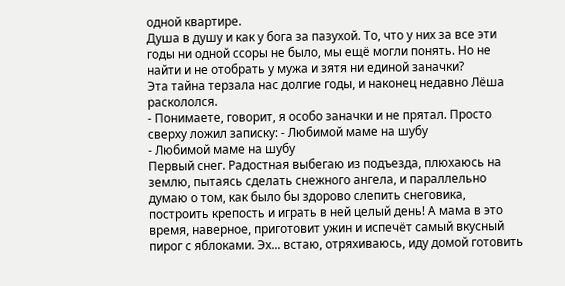одной квартире.
Душа в душу и как у бога за пазухой. То, что у них за все эти годы ни одной ссоры не было, мы ещё могли понять. Но не найти и не отобрать у мужа и зятя ни единой заначки?
Эта тайна терзала нас долгие годы, и наконец недавно Лёша раскололся.
- Понимаете, говорит, я особо заначки и не прятал. Просто сверху ложил записку: - Любимой маме на шубу
- Любимой маме на шубу
Первый снег. Радостная выбегаю из подъезда, плюхаюсь на землю, пытаясь сделать снежного ангела, и параллельно думаю о том, как было бы здорово слепить снеговика, построить крепость и играть в ней целый день! А мама в это время, наверное, приготовит ужин и испечёт самый вкусный пирог с яблоками. Эх... встаю, отряхиваюсь, иду домой готовить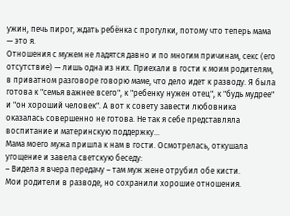ужин, печь пирог, ждать ребёнка с прогулки, потому что теперь мама — это я.
Отношения с мужем не ладятся давно и по многим причинам, ceкс (его отсутствие) — лишь одна из них. Приехали в гости к моим родителям, в приватном разговоре говорю маме, что дело идет к разводу. Я была готова к "семья важнее всего", к "ребенку нужен отец", к "будь мудрее" и "он хороший человек". А вот к совету завести любовника оказалась совершенно не готова. Не так я себе представляла воспитание и материнскую поддержку...
Мама моего мужа пришла к нам в гости. Осмотрелась, откушала угощение и завела светскую беседу:
– Видела я вчера передачу – там муж жене отрубил обе кисти.
Мои родители в разводе, но сохранили хорошие отношения.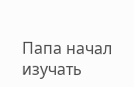Папа начал изучать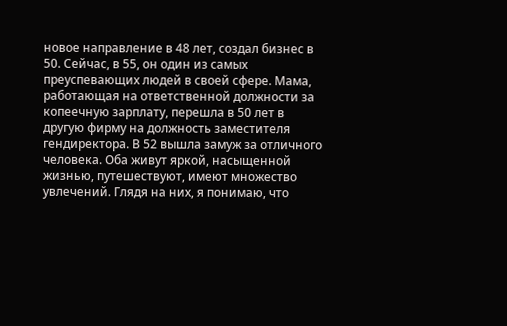новое направление в 48 лет, создал бизнес в 50. Сейчас, в 55, он один из самых преуспевающих людей в своей сфере. Мама, работающая на ответственной должности за копеечную зарплату, перешла в 50 лет в другую фирму на должность заместителя гендиректора. В 52 вышла замуж за отличного человека. Оба живут яркой, насыщенной жизнью, путешествуют, имеют множество увлечений. Глядя на них, я понимаю, что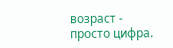возраст - просто цифра.